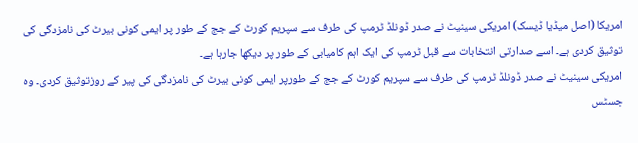امریکا (اصل میڈیا ڈیسک) امریکی سینیٹ نے صدر ڈونلڈ ٹرمپ کی طرف سے سپریم کورٹ کے جج کے طور پر ایمی کونی بیرٹ کی نامزدگی کی توثیق کردی ہے۔ اسے صدارتی انتخابات سے قبل ٹرمپ کی ایک اہم کامیابی کے طور پر دیکھا جارہا ہے۔
امریکی سینیٹ نے صدر ڈونلڈ ٹرمپ کی طرف سے سپریم کورٹ کے جج کے طورپر ایمی کونی بیرٹ کی نامزدگی کی پیر کے روزتوثیق کردی۔ وہ جسٹس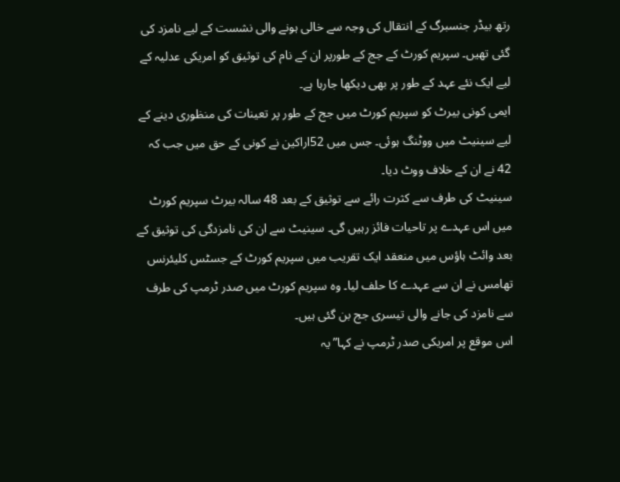رتھ بیڈر جنسبرگ کے انتقال کی وجہ سے خالی ہونے والی نشست کے لیے نامزد کی گئی تھیں۔ سپریم کورٹ کے جج کے طورپر ان کے نام کی توثیق کو امریکی عدلیہ کے لیے ایک نئے عہد کے طور پر بھی دیکھا جارہا ہے۔
ایمی کونی بیرٹ کو سپریم کورٹ میں جج کے طور پر تعینات کی منظوری دینے کے لیے سینیٹ میں ووٹنگ ہوئی۔ جس میں 52اراکین نے کونی کے حق میں جب کہ 42 نے ان کے خلاف ووٹ دیا۔
سینیٹ کی طرف سے کثرت رائے سے توثیق کے بعد 48 سالہ بیرٹ سپریم کورٹ میں اس عہدے پر تاحیات فائز رہیں گی۔ سینیٹ سے ان کی نامزدگی کی توثیق کے بعد وائٹ ہاؤس میں منعقد ایک تقریب میں سپریم کورٹ کے جسٹس کلیئرنس تھامس نے ان سے عہدے کا حلف لیا۔ وہ سپریم کورٹ میں صدر ٹرمپ کی طرف سے نامزد کی جانے والی تیسری جج بن گئی ہیں۔
اس موقع پر امریکی صدر ٹرمپ نے کہا”یہ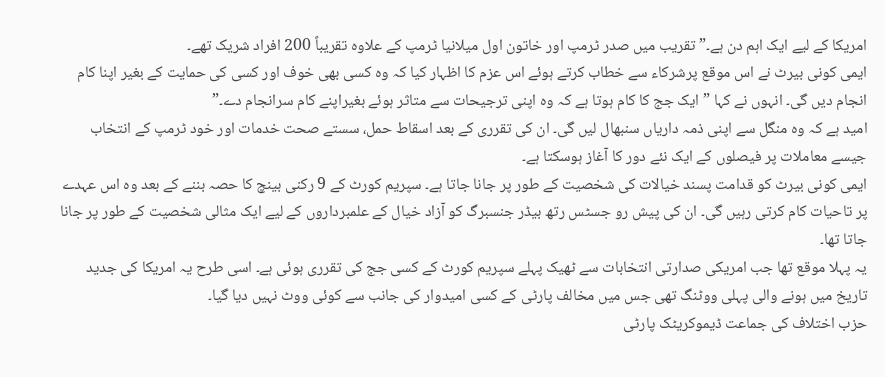امریکا کے لیے ایک اہم دن ہے۔” تقریب میں صدر ٹرمپ اور خاتون اول میلانیا ٹرمپ کے علاوہ تقریباً 200 افراد شریک تھے۔
ایمی کونی بیرٹ نے اس موقع پرشرکاء سے خطاب کرتے ہوئے اس عزم کا اظہار کیا کہ وہ کسی بھی خوف اور کسی کی حمایت کے بغیر اپنا کام انجام دیں گی۔ انہوں نے کہا ”ایک جج کا کام ہوتا ہے کہ وہ اپنی ترجیحات سے متاثر ہوئے بغیراپنے کام سرانجام دے۔”
امید ہے کہ وہ منگل سے اپنی ذمہ داریاں سنبھال لیں گی۔ ان کی تقرری کے بعد اسقاط حمل، سستے صحت خدمات اور خود ٹرمپ کے انتخاب جیسے معاملات پر فیصلوں کے ایک نئے دور کا آغاز ہوسکتا ہے۔
ایمی کونی بیرٹ کو قدامت پسند خیالات کی شخصیت کے طور پر جانا جاتا ہے۔ سپریم کورٹ کے 9 رکنی بینچ کا حصہ بننے کے بعد وہ اس عہدے پر تاحیات کام کرتی رہیں گی۔ ان کی پیش رو جسٹس رتھ بیڈر جنسبرگ کو آزاد خیال کے علمبرداروں کے لیے ایک مثالی شخصیت کے طور پر جانا جاتا تھا۔
یہ پہلا موقع تھا جب امریکی صدارتی انتخابات سے ٹھیک پہلے سپریم کورٹ کے کسی جج کی تقرری ہوئی ہے۔ اسی طرح یہ امریکا کی جدید تاریخ میں ہونے والی پہلی ووٹنگ تھی جس میں مخالف پارٹی کے کسی امیدوار کی جانب سے کوئی ووٹ نہیں دیا گیا۔
حزب اختلاف کی جماعت ڈیموکریٹک پارٹی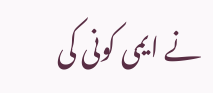نے ایمی کونی کی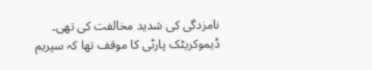نامزدگی کی شدید مخالفت کی تھی۔ ڈیموکریٹک پارٹی کا موقف تھا کہ سپریم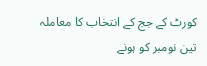کورٹ کے جج کے انتخاب کا معاملہ تین نومبر کو ہونے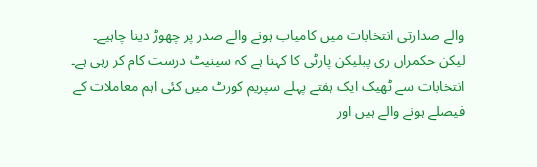والے صدارتی انتخابات میں کامیاب ہونے والے صدر پر چھوڑ دینا چاہیے۔ لیکن حکمراں ری پبلیکن پارٹی کا کہنا ہے کہ سینیٹ درست کام کر رہی ہے۔
انتخابات سے ٹھیک ایک ہفتے پہلے سپریم کورٹ میں کئی اہم معاملات کے فیصلے ہونے والے ہیں اور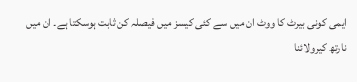ایمی کونی بیرٹ کا ووٹ ان میں سے کئی کیسز میں فیصلہ کن ثابت ہوسکتا ہے۔ ان میں نارتھ کیرولائنا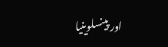اور پینسلوینیا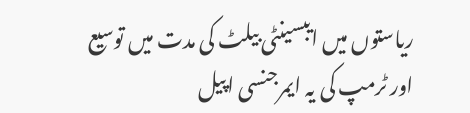ریاستوں میں ایبسینٹی بیلٹ کی مدت میں توسیع اور ٹرمپ کی یہ ایمرجنسی اپیل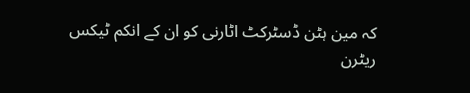کہ مین ہٹن ڈسٹرکٹ اٹارنی کو ان کے انکم ٹیکس ریٹرن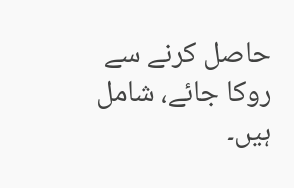حاصل کرنے سے روکا جائے، شامل ہیں۔